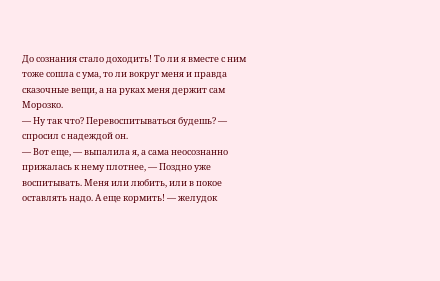До сознания стало доходить! То ли я вместе с ним тоже сошла с ума, то ли вокруг меня и правда сказочные вещи, а на руках меня держит сам Морозко.
— Ну так что? Перевоспитываться будешь? — спросил с надеждой он.
— Вот еще, — выпалила я, а сама неосознанно прижалась к нему плотнее, — Поздно уже воспитывать. Меня или любить, или в покое оставлять надо. А еще кормить! — желудок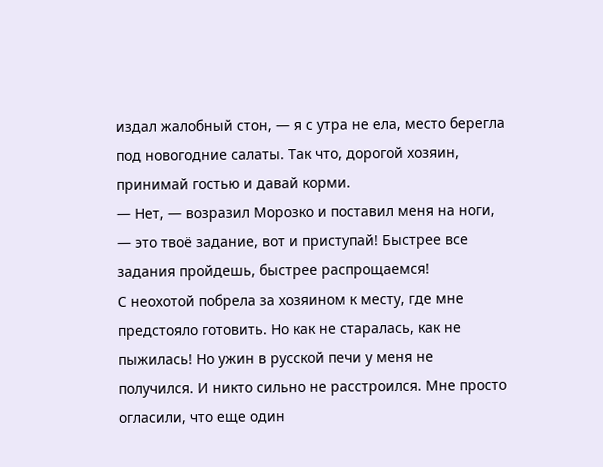издал жалобный стон, — я с утра не ела, место берегла под новогодние салаты. Так что, дорогой хозяин, принимай гостью и давай корми.
— Нет, — возразил Морозко и поставил меня на ноги, — это твоё задание, вот и приступай! Быстрее все задания пройдешь, быстрее распрощаемся!
С неохотой побрела за хозяином к месту, где мне предстояло готовить. Но как не старалась, как не пыжилась! Но ужин в русской печи у меня не получился. И никто сильно не расстроился. Мне просто огласили, что еще один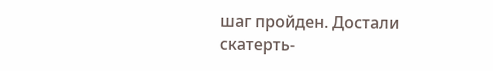шаг пройден. Достали скатерть-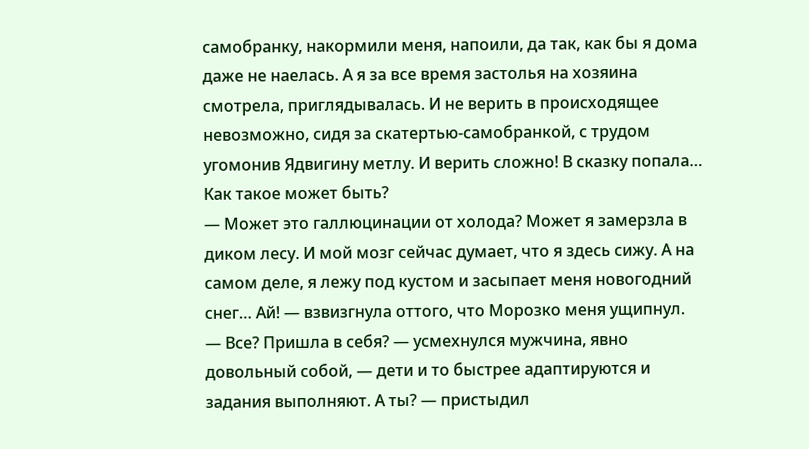самобранку, накормили меня, напоили, да так, как бы я дома даже не наелась. А я за все время застолья на хозяина смотрела, приглядывалась. И не верить в происходящее невозможно, сидя за скатертью-самобранкой, с трудом угомонив Ядвигину метлу. И верить сложно! В сказку попала… Как такое может быть?
— Может это галлюцинации от холода? Может я замерзла в диком лесу. И мой мозг сейчас думает, что я здесь сижу. А на самом деле, я лежу под кустом и засыпает меня новогодний снег… Ай! — взвизгнула оттого, что Морозко меня ущипнул.
— Все? Пришла в себя? — усмехнулся мужчина, явно довольный собой, — дети и то быстрее адаптируются и задания выполняют. А ты? — пристыдил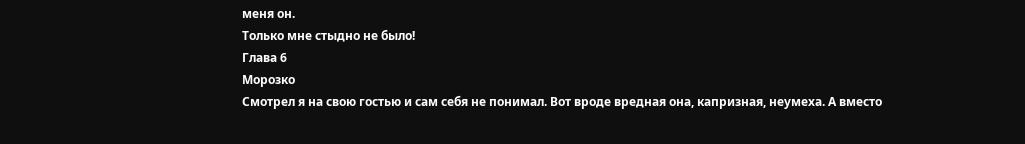меня он.
Только мне стыдно не было!
Глава 6
Морозко
Смотрел я на свою гостью и сам себя не понимал. Вот вроде вредная она, капризная, неумеха. А вместо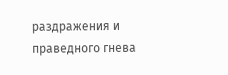раздражения и праведного гнева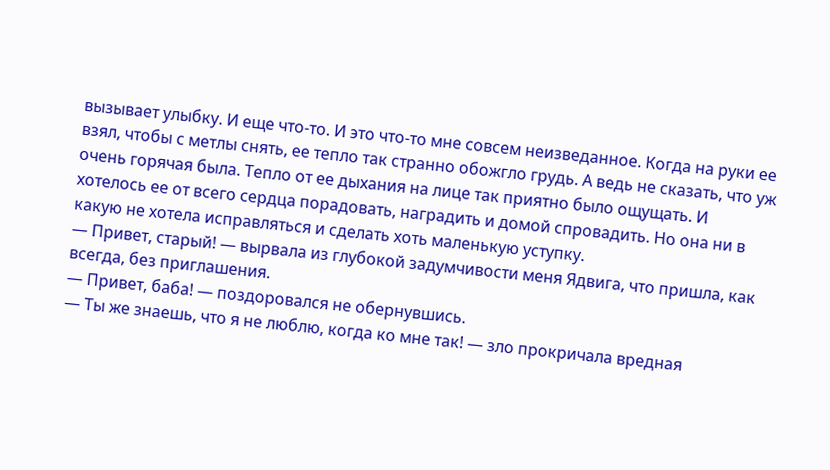вызывает улыбку. И еще что-то. И это что-то мне совсем неизведанное. Когда на руки ее взял, чтобы с метлы снять, ее тепло так странно обожгло грудь. А ведь не сказать, что уж очень горячая была. Тепло от ее дыхания на лице так приятно было ощущать. И хотелось ее от всего сердца порадовать, наградить и домой спровадить. Но она ни в какую не хотела исправляться и сделать хоть маленькую уступку.
— Привет, старый! — вырвала из глубокой задумчивости меня Ядвига, что пришла, как всегда, без приглашения.
— Привет, баба! — поздоровался не обернувшись.
— Ты же знаешь, что я не люблю, когда ко мне так! — зло прокричала вредная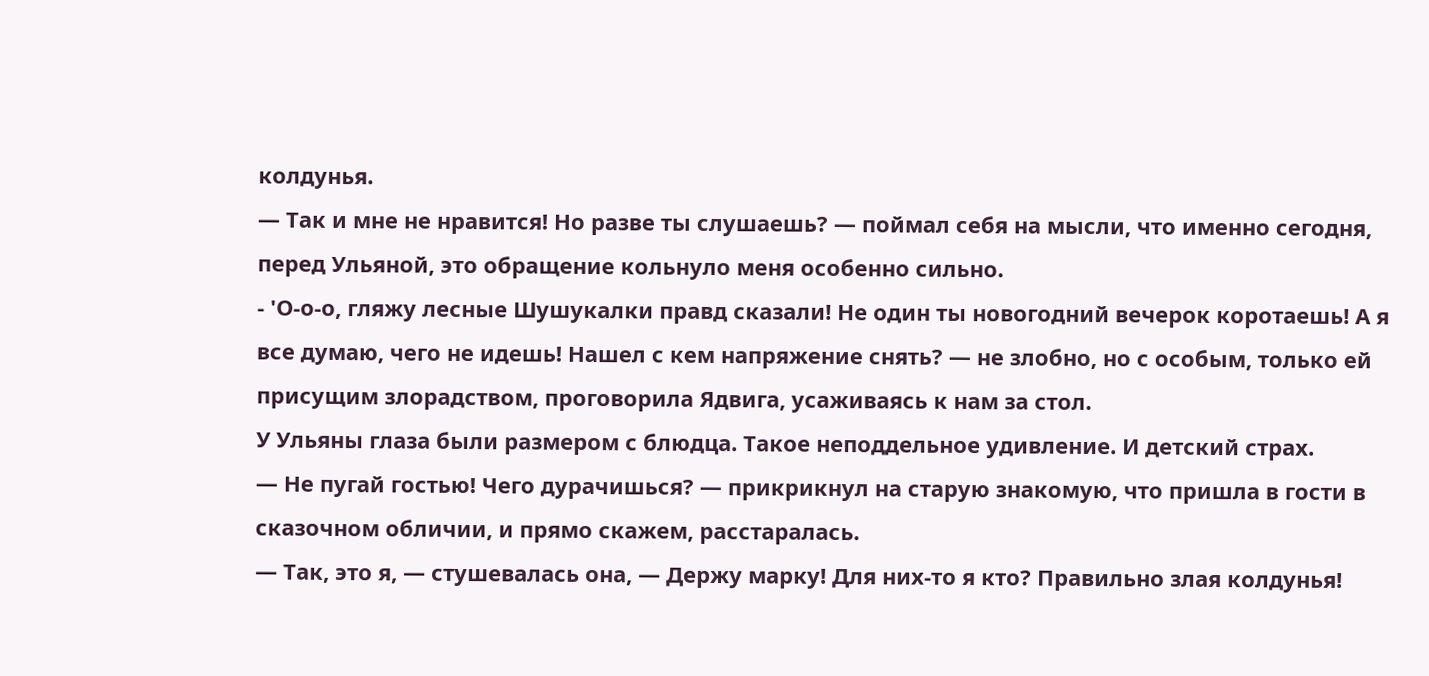колдунья.
— Так и мне не нравится! Но разве ты слушаешь? — поймал себя на мысли, что именно сегодня, перед Ульяной, это обращение кольнуло меня особенно сильно.
- 'О-о-о, гляжу лесные Шушукалки правд сказали! Не один ты новогодний вечерок коротаешь! А я все думаю, чего не идешь! Нашел с кем напряжение снять? — не злобно, но с особым, только ей присущим злорадством, проговорила Ядвига, усаживаясь к нам за стол.
У Ульяны глаза были размером с блюдца. Такое неподдельное удивление. И детский страх.
— Не пугай гостью! Чего дурачишься? — прикрикнул на старую знакомую, что пришла в гости в сказочном обличии, и прямо скажем, расстаралась.
— Так, это я, — стушевалась она, — Держу марку! Для них-то я кто? Правильно злая колдунья!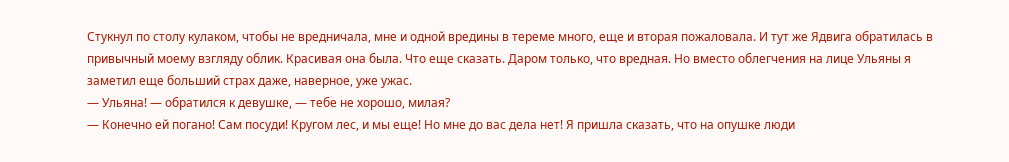Стукнул по столу кулаком, чтобы не вредничала, мне и одной вредины в тереме много, еще и вторая пожаловала. И тут же Ядвига обратилась в привычный моему взгляду облик. Красивая она была. Что еще сказать. Даром только, что вредная. Но вместо облегчения на лице Ульяны я заметил еще больший страх даже, наверное, уже ужас.
— Ульяна! — обратился к девушке, — тебе не хорошо, милая?
— Конечно ей погано! Сам посуди! Кругом лес, и мы еще! Но мне до вас дела нет! Я пришла сказать, что на опушке люди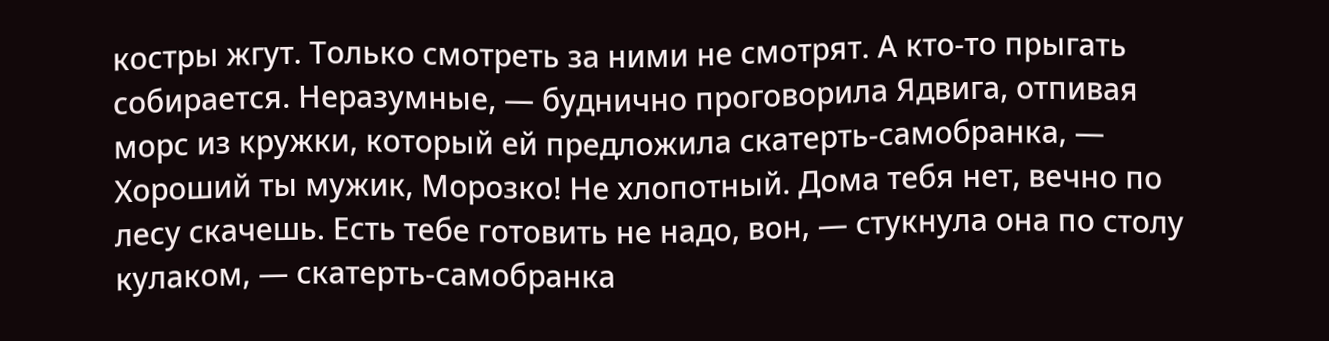костры жгут. Только смотреть за ними не смотрят. А кто-то прыгать собирается. Неразумные, — буднично проговорила Ядвига, отпивая морс из кружки, который ей предложила скатерть-самобранка, — Хороший ты мужик, Морозко! Не хлопотный. Дома тебя нет, вечно по лесу скачешь. Есть тебе готовить не надо, вон, — стукнула она по столу кулаком, — скатерть-самобранка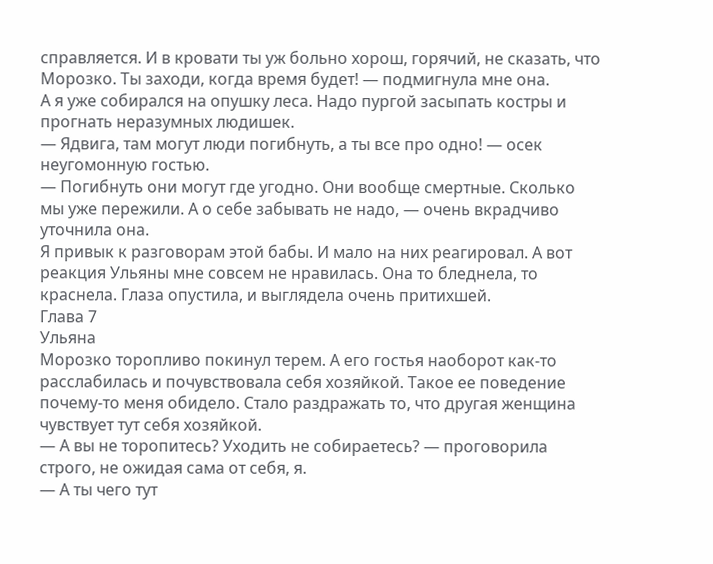справляется. И в кровати ты уж больно хорош, горячий, не сказать, что Морозко. Ты заходи, когда время будет! — подмигнула мне она.
А я уже собирался на опушку леса. Надо пургой засыпать костры и прогнать неразумных людишек.
— Ядвига, там могут люди погибнуть, а ты все про одно! — осек неугомонную гостью.
— Погибнуть они могут где угодно. Они вообще смертные. Сколько мы уже пережили. А о себе забывать не надо, — очень вкрадчиво уточнила она.
Я привык к разговорам этой бабы. И мало на них реагировал. А вот реакция Ульяны мне совсем не нравилась. Она то бледнела, то краснела. Глаза опустила, и выглядела очень притихшей.
Глава 7
Ульяна
Морозко торопливо покинул терем. А его гостья наоборот как-то расслабилась и почувствовала себя хозяйкой. Такое ее поведение почему-то меня обидело. Стало раздражать то, что другая женщина чувствует тут себя хозяйкой.
— А вы не торопитесь? Уходить не собираетесь? — проговорила строго, не ожидая сама от себя, я.
— А ты чего тут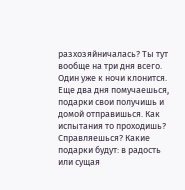разхозяйничалась? Ты тут вообще на три дня всего. Один уже к ночи клонится. Еще два дня помучаешься, подарки свои получишь и домой отправишься. Как испытания то проходишь? Справляешься? Какие подарки будут: в радость или сущая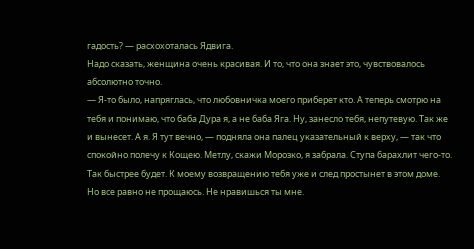гадость? — расхохоталась Ядвига.
Надо сказать, женщина очень красивая. И то, что она знает это, чувствовалось абсолютно точно.
— Я-то было, напряглась, что любовничка моего приберет кто. А теперь смотрю на тебя и понимаю, что баба Дура я, а не баба Яга. Ну, занесло тебя, непутевую. Так же и вынесет. А я. Я тут вечно, — подняла она палец указательный к верху, — так что спокойно полечу к Кощею. Метлу, скажи Морозко, я забрала. Ступа барахлит чего-то. Так быстрее будет. К моему возвращению тебя уже и след простынет в этом доме. Но все равно не прощаюсь. Не нравишься ты мне.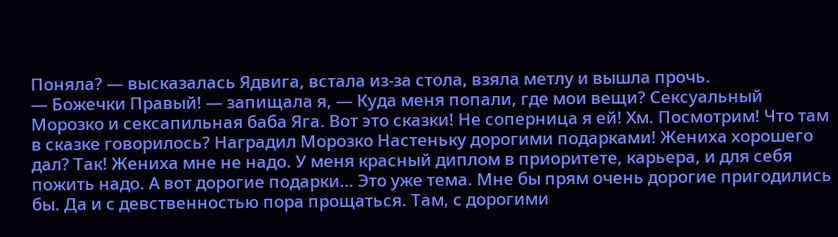Поняла? — высказалась Ядвига, встала из-за стола, взяла метлу и вышла прочь.
— Божечки Правый! — запищала я, — Куда меня попали, где мои вещи? Сексуальный Морозко и сексапильная баба Яга. Вот это сказки! Не соперница я ей! Хм. Посмотрим! Что там в сказке говорилось? Наградил Морозко Настеньку дорогими подарками! Жениха хорошего дал? Так! Жениха мне не надо. У меня красный диплом в приоритете, карьера, и для себя пожить надо. А вот дорогие подарки… Это уже тема. Мне бы прям очень дорогие пригодились бы. Да и с девственностью пора прощаться. Там, с дорогими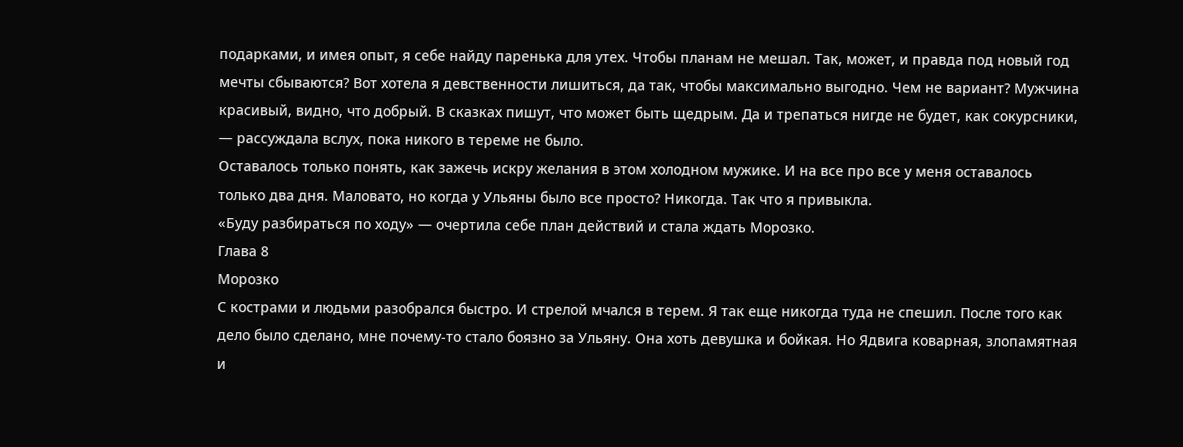подарками, и имея опыт, я себе найду паренька для утех. Чтобы планам не мешал. Так, может, и правда под новый год мечты сбываются? Вот хотела я девственности лишиться, да так, чтобы максимально выгодно. Чем не вариант? Мужчина красивый, видно, что добрый. В сказках пишут, что может быть щедрым. Да и трепаться нигде не будет, как сокурсники, — рассуждала вслух, пока никого в тереме не было.
Оставалось только понять, как зажечь искру желания в этом холодном мужике. И на все про все у меня оставалось только два дня. Маловато, но когда у Ульяны было все просто? Никогда. Так что я привыкла.
«Буду разбираться по ходу» — очертила себе план действий и стала ждать Морозко.
Глава 8
Морозко
С кострами и людьми разобрался быстро. И стрелой мчался в терем. Я так еще никогда туда не спешил. После того как дело было сделано, мне почему-то стало боязно за Ульяну. Она хоть девушка и бойкая. Но Ядвига коварная, злопамятная и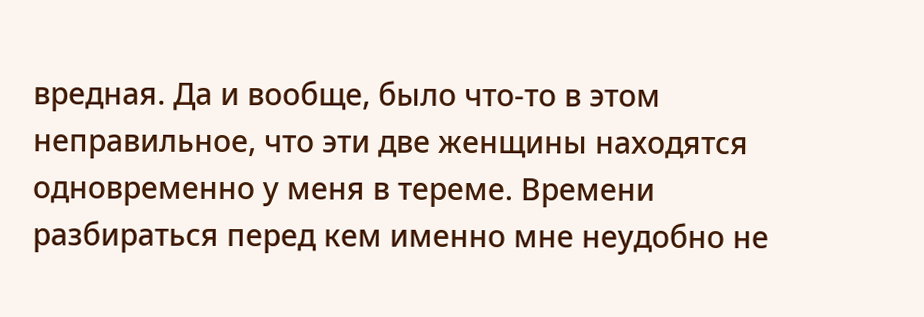вредная. Да и вообще, было что-то в этом неправильное, что эти две женщины находятся одновременно у меня в тереме. Времени разбираться перед кем именно мне неудобно не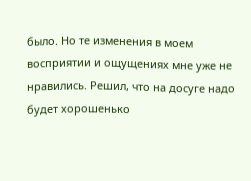было. Но те изменения в моем восприятии и ощущениях мне уже не нравились. Решил, что на досуге надо будет хорошенько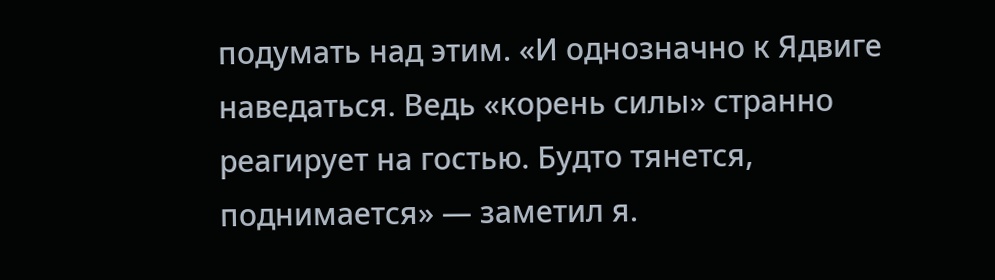подумать над этим. «И однозначно к Ядвиге наведаться. Ведь «корень силы» странно реагирует на гостью. Будто тянется, поднимается» — заметил я.